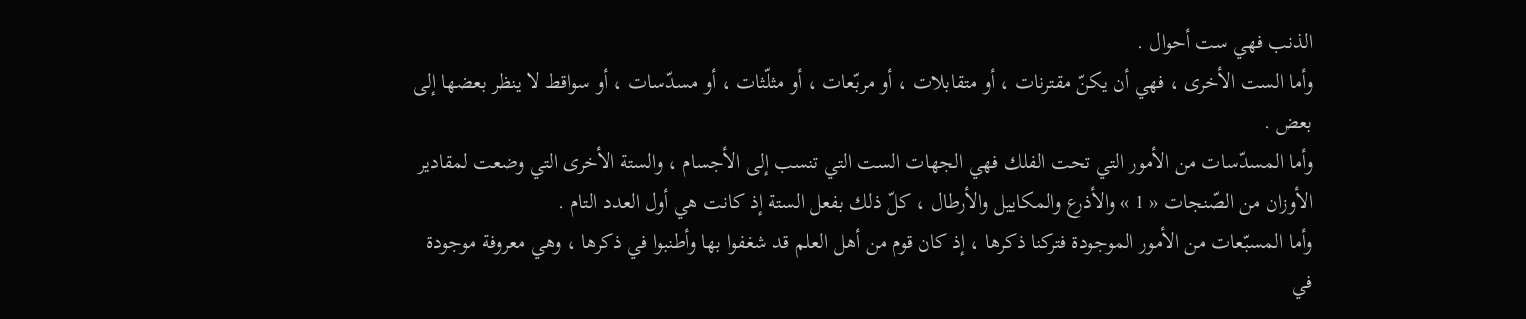الذنب فهي ست أحوال .
وأما الست الأخرى ، فهي أن يكنّ مقترنات ، أو متقابلات ، أو مربّعات ، أو مثلّثات ، أو مسدّسات ، أو سواقط لا ينظر بعضها إلى بعض .
وأما المسدّسات من الأمور التي تحت الفلك فهي الجهات الست التي تنسب إلى الأجسام ، والستة الأخرى التي وضعت لمقادير الأوزان من الصّنجات « 1 » والأذرع والمكاييل والأرطال ، كلّ ذلك بفعل الستة إذ كانت هي أول العدد التام .
وأما المسبّعات من الأمور الموجودة فتركنا ذكرها ، إذ كان قوم من أهل العلم قد شغفوا بها وأطنبوا في ذكرها ، وهي معروفة موجودة في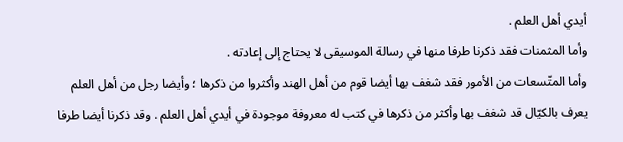أيدي أهل العلم .
وأما المثمنات فقد ذكرنا طرفا منها في رسالة الموسيقى لا يحتاج إلى إعادته .
وأما المتّسعات من الأمور فقد شغف بها أيضا قوم من أهل الهند وأكثروا من ذكرها ؛ وأيضا رجل من أهل العلم يعرف بالكيّال قد شغف بها وأكثر من ذكرها في كتب له معروفة موجودة في أيدي أهل العلم . وقد ذكرنا أيضا طرفا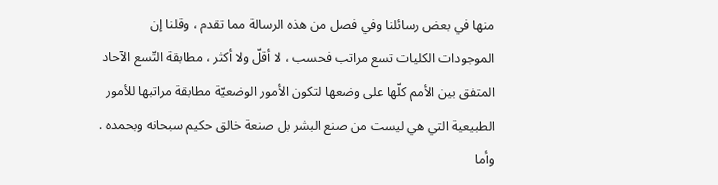منها في بعض رسائلنا وفي فصل من هذه الرسالة مما تقدم ، وقلنا إن الموجودات الكليات تسع مراتب فحسب ، لا أقلّ ولا أكثر ، مطابقة التّسع الآحاد المتفق بين الأمم كلّها على وضعها لتكون الأمور الوضعيّة مطابقة مراتبها للأمور الطبيعية التي هي ليست من صنع البشر بل صنعة خالق حكيم سبحانه وبحمده .
وأما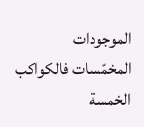الموجودات المخمّسات فالكواكب الخمسة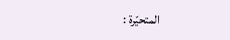المتحيّرة :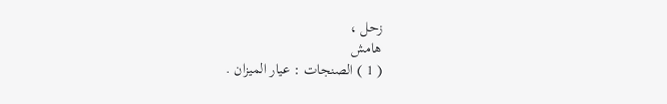زحل ،
هامش
( 1 ) الصنجات : عيار الميزان .